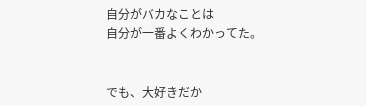自分がバカなことは
自分が一番よくわかってた。


でも、大好きだか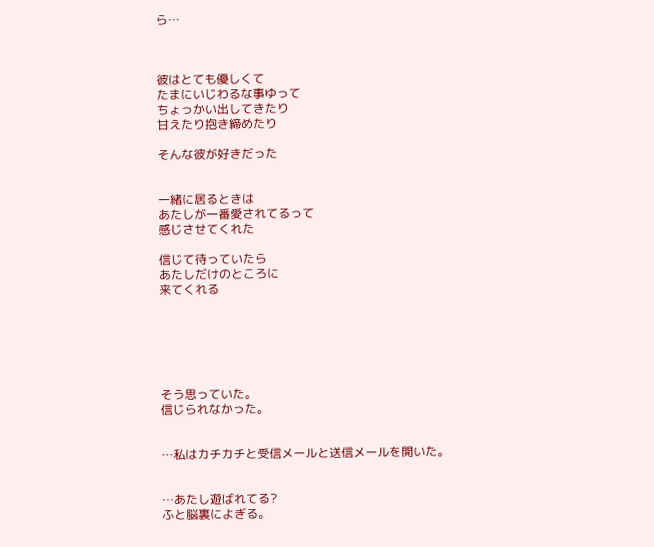ら…



彼はとても優しくて
たまにいじわるな事ゆって
ちょっかい出してきたり
甘えたり抱き締めたり

そんな彼が好きだった


一緒に居るときは
あたしが一番愛されてるって
感じさせてくれた

信じて待っていたら
あたしだけのところに
来てくれる






そう思っていた。
信じられなかった。


…私はカチカチと受信メールと送信メールを開いた。


…あたし遊ばれてる?
ふと脳裏によぎる。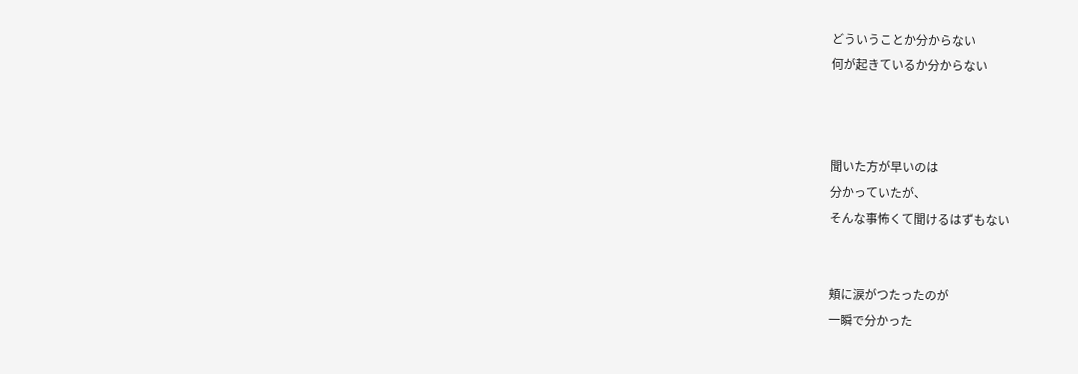どういうことか分からない
何が起きているか分からない



聞いた方が早いのは
分かっていたが、
そんな事怖くて聞けるはずもない


頬に涙がつたったのが
一瞬で分かった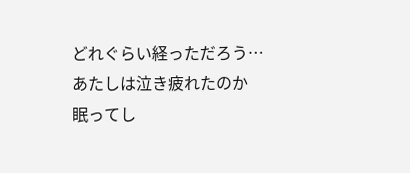どれぐらい経っただろう…
あたしは泣き疲れたのか
眠ってし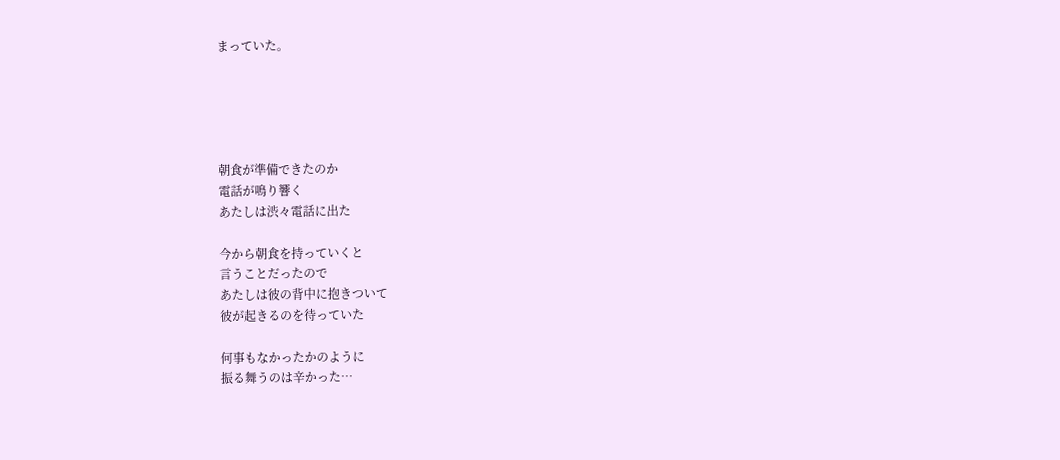まっていた。





朝食が準備できたのか
電話が鳴り響く
あたしは渋々電話に出た

今から朝食を持っていくと
言うことだったので
あたしは彼の背中に抱きついて
彼が起きるのを待っていた

何事もなかったかのように
振る舞うのは辛かった…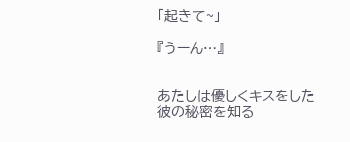「起きて~」

『うーん…』


あたしは優しくキスをした
彼の秘密を知る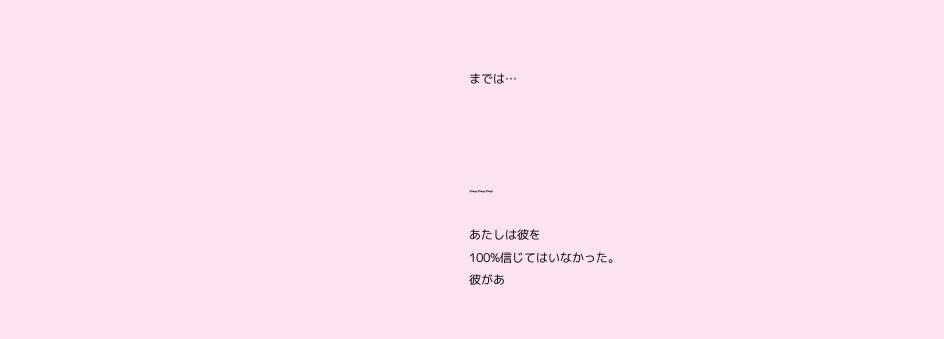までは…




~~~

あたしは彼を
100%信じてはいなかった。
彼があ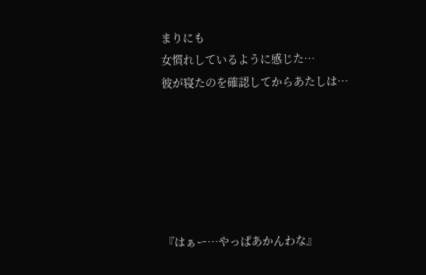まりにも
女慣れしているように感じた…
彼が寝たのを確認してからあたしは…






『はぁー…やっぱあかんわな』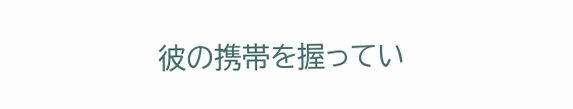彼の携帯を握ってい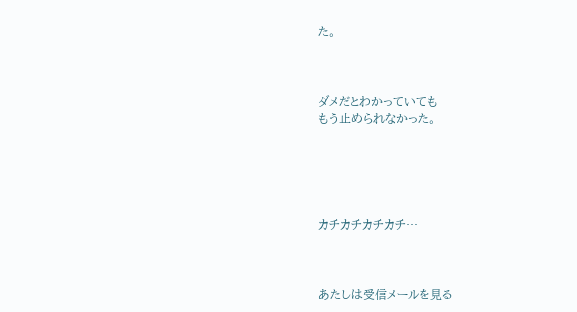た。



ダメだとわかっていても
もう止められなかった。





カチカチカチカチ…



あたしは受信メールを見る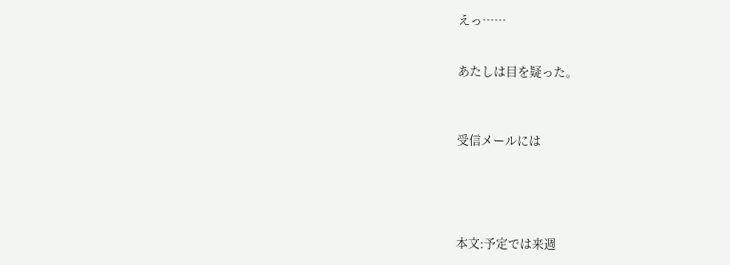えっ……


あたしは目を疑った。



受信メールには





本文:予定では来週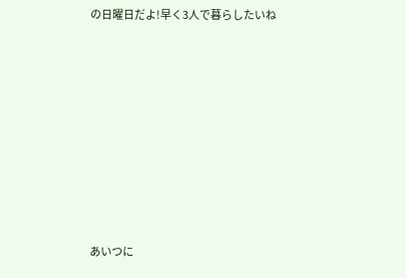の日曜日だよ!早く3人で暮らしたいね









あいつに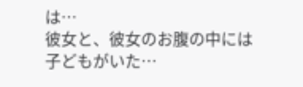は…
彼女と、彼女のお腹の中には
子どもがいた…